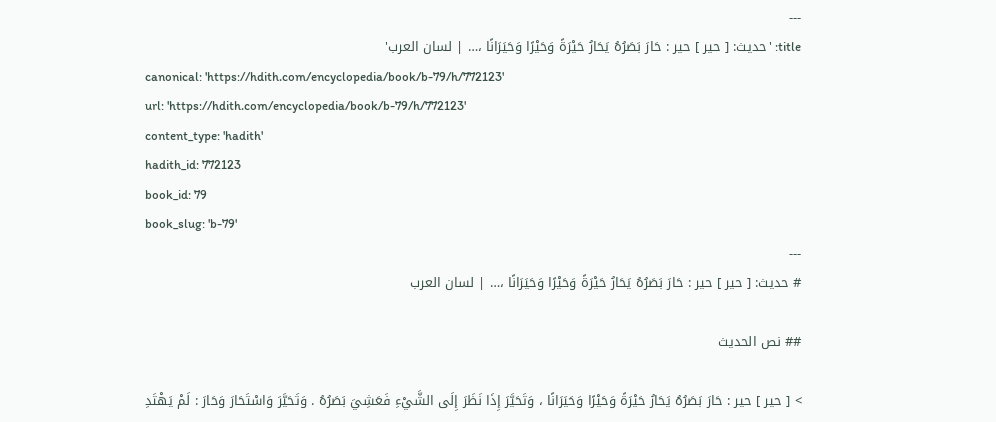---
title: 'حديث: [ حير ] حير : حَارَ بَصَرُهُ يَحَارُ حَيْرَةً وَحَيْرًا وَحَيَرَانًا ،… | لسان العرب'
canonical: 'https://hdith.com/encyclopedia/book/b-79/h/772123'
url: 'https://hdith.com/encyclopedia/book/b-79/h/772123'
content_type: 'hadith'
hadith_id: 772123
book_id: 79
book_slug: 'b-79'
---
# حديث: [ حير ] حير : حَارَ بَصَرُهُ يَحَارُ حَيْرَةً وَحَيْرًا وَحَيَرَانًا ،… | لسان العرب

## نص الحديث

> [ حير ] حير : حَارَ بَصَرُهُ يَحَارُ حَيْرَةً وَحَيْرًا وَحَيَرَانًا ، وَتَحَيَّرَ إِذَا نَظَرَ إِلَى الشَّيْءِ فَعَشِيَ بَصَرُهُ . وَتَحَيَّرَ وَاسْتَحَارَ وَحَارَ : لَمْ يَهْتَدِ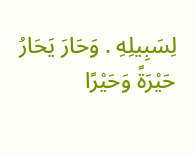لِسَبِيلِهِ . وَحَارَ يَحَارُ حَيْرَةً وَحَيْرًا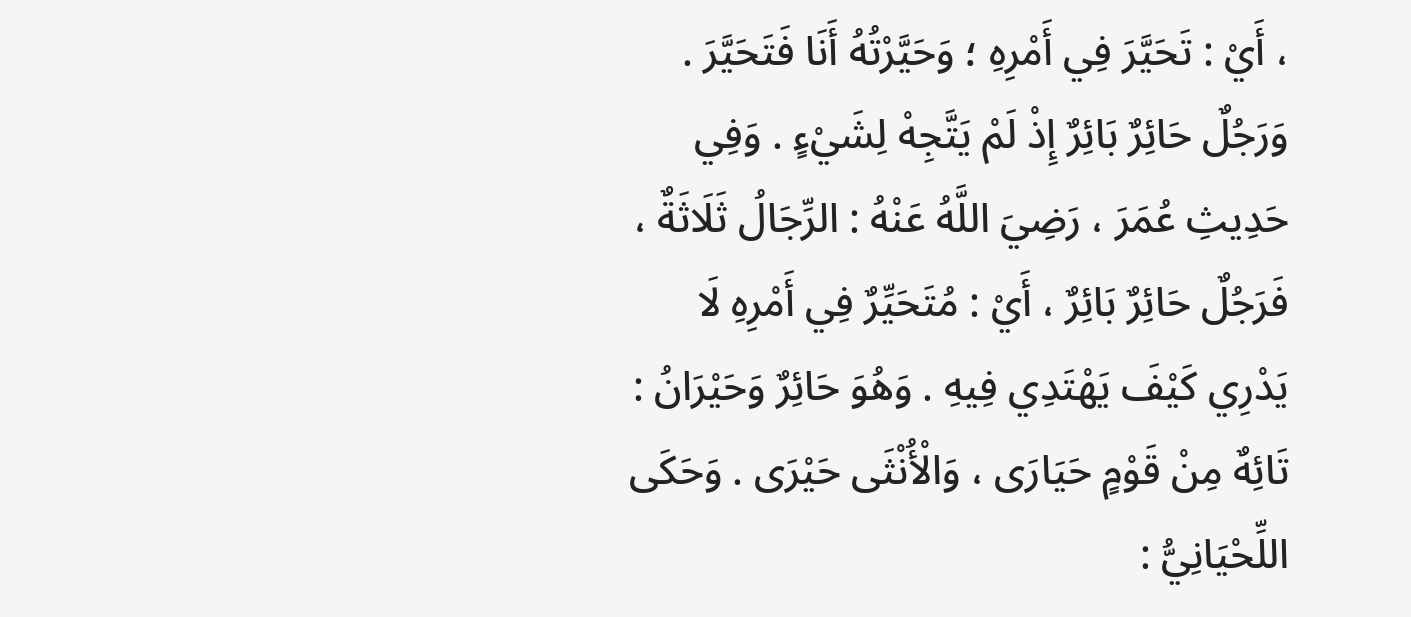، أَيْ : تَحَيَّرَ فِي أَمْرِهِ ؛ وَحَيَّرْتُهُ أَنَا فَتَحَيَّرَ . وَرَجُلٌ حَائِرٌ بَائِرٌ إِذْ لَمْ يَتَّجِهْ لِشَيْءٍ . وَفِي حَدِيثِ عُمَرَ ، رَضِيَ اللَّهُ عَنْهُ : الرِّجَالُ ثَلَاثَةٌ ، فَرَجُلٌ حَائِرٌ بَائِرٌ ، أَيْ : مُتَحَيِّرٌ فِي أَمْرِهِ لَا يَدْرِي كَيْفَ يَهْتَدِي فِيهِ . وَهُوَ حَائِرٌ وَحَيْرَانُ : تَائِهٌ مِنْ قَوْمٍ حَيَارَى ، وَالْأُنْثَى حَيْرَى . وَحَكَى اللِّحْيَانِيُّ :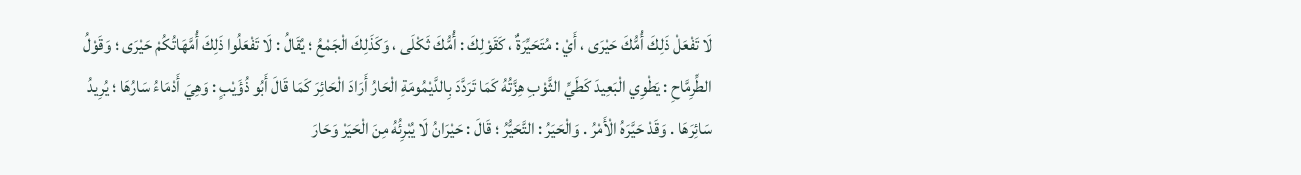لَا تَفْعَلْ ذَلِكَ أُمُّكَ حَيْرَى ، أَيْ : مُتَحَيِّرَةٌ ، كَقَوْلِكَ : أُمُّكَ ثَكْلَى ، وَكَذَلِكَ الْجَمْعُ ؛ يُقَالُ : لَا تَفْعَلُوا ذَلِكَ أُمَّهَاتُكُمْ حَيْرَى ؛ وَقَوْلُ الطِّرِمَّاحِ : يَطْوِي الْبَعِيدَ كَطَيِّ الثَّوْبِ هِزَّتُهُ كَمَا تَرَدَّدَ بِالدَّيْمُومَةِ الْحَارُ أَرَادَ الْحَائِرَ كَمَا قَالَ أَبُو ذُؤَيْبٍ : وَهِيَ أَدْمَاءُ سَارُهَا ؛ يُرِيدُ سَائِرَهَا . وَقَدْ حَيَّرَهُ الْأَمْرُ . وَالْحَيَرُ : التَّحَيُّرُ ؛ قَالَ : حَيْرَانُ لَا يُبْرِئُهُ مِنَ الْحَيَرْ وَحَارَ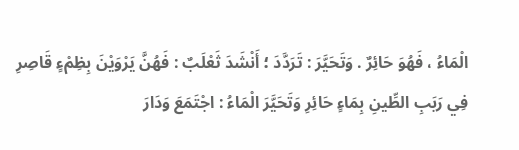الْمَاءُ ، فَهُوَ حَائِرٌ . وَتَحَيَّرَ : تَرَدَّدَ ؛ أَنْشَدَ ثَعْلَبٌ : فَهُنَّ يَرْوَيْنَ بِظِمْءٍ قَاصِرِ فِي رَبَبِ الطِّينِ بِمَاءٍ حَائِرِ وَتَحَيَّرَ الْمَاءُ : اجْتَمَعَ وَدَارَ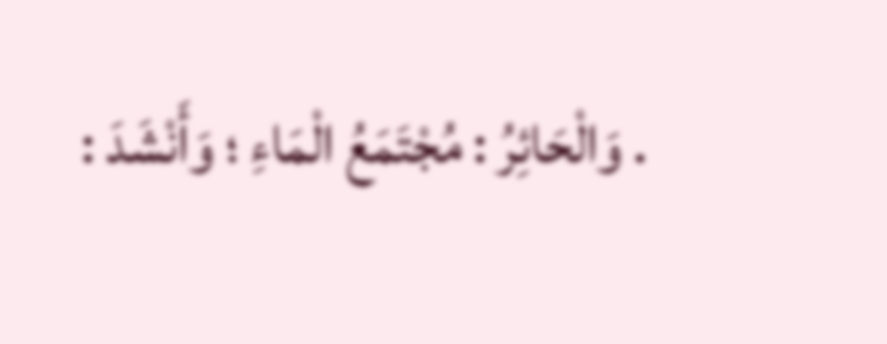. وَالْحَائِرُ : مُجْتَمَعُ الْمَاءِ ؛ وَأَنْشَدَ :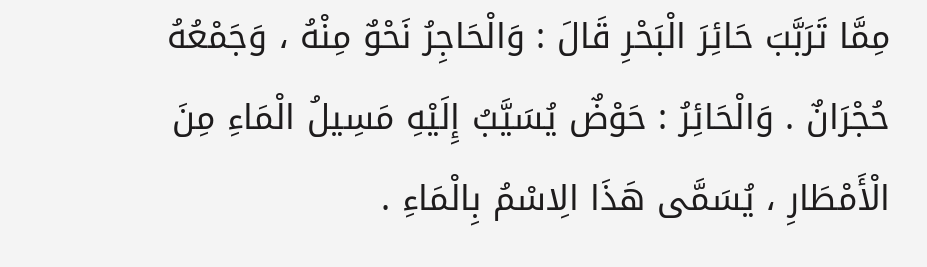مِمَّا تَرَبَّبَ حَائِرَ الْبَحْرِ قَالَ : وَالْحَاجِرُ نَحْوٌ مِنْهُ ، وَجَمْعُهُ حُجْرَانٌ . وَالْحَائِرُ : حَوْضٌ يُسَيَّبُ إِلَيْهِ مَسِيلُ الْمَاءِ مِنَ الْأَمْطَارِ ، يُسَمَّى هَذَا الِاسْمُ بِالْمَاءِ .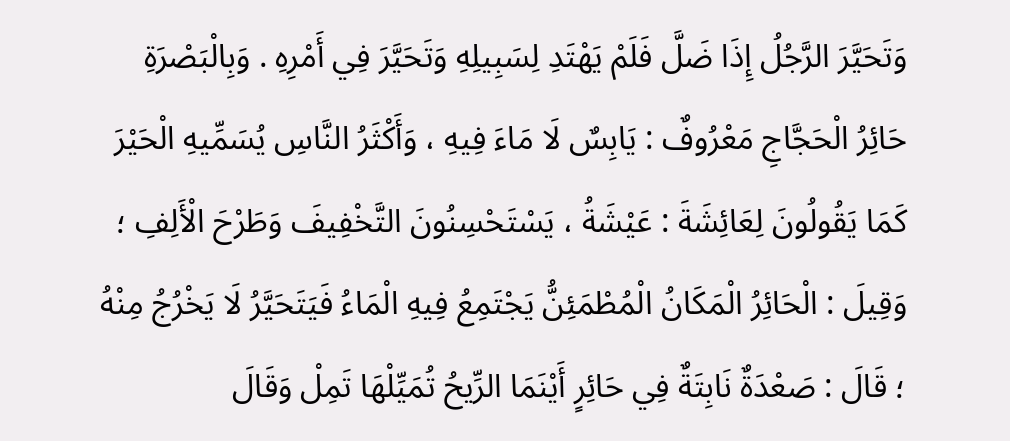وَتَحَيَّرَ الرَّجُلُ إِذَا ضَلَّ فَلَمْ يَهْتَدِ لِسَبِيلِهِ وَتَحَيَّرَ فِي أَمْرِهِ . وَبِالْبَصْرَةِ حَائِرُ الْحَجَّاجِ مَعْرُوفٌ : يَابِسٌ لَا مَاءَ فِيهِ ، وَأَكْثَرُ النَّاسِ يُسَمِّيهِ الْحَيْرَ كَمَا يَقُولُونَ لِعَائِشَةَ : عَيْشَةُ ، يَسْتَحْسِنُونَ التَّخْفِيفَ وَطَرْحَ الْأَلِفِ ؛ وَقِيلَ : الْحَائِرُ الْمَكَانُ الْمُطْمَئِنُّ يَجْتَمِعُ فِيهِ الْمَاءُ فَيَتَحَيَّرُ لَا يَخْرُجُ مِنْهُ ؛ قَالَ : صَعْدَةٌ نَابِتَةٌ فِي حَائِرٍ أَيْنَمَا الرِّيحُ تُمَيِّلْهَا تَمِلْ وَقَالَ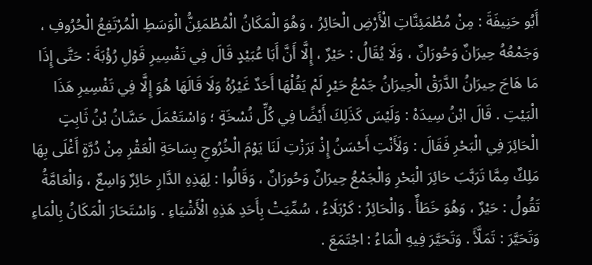أَبُو حَنِيفَةَ : مِنْ مُطْمَئِنَّاتِ الْأَرْضِ الْحَائِرُ ، وَهُوَ الْمَكَانُ الْمُطْمَئِنُّ الْوَسَطِ الْمُرْتَفِعُ الْحُرُوفِ ، وَجَمْعُهُ حِيرَانٌ وَحُورَانٌ ، وَلَا يُقَالُ : حَيْرٌ ، إِلَّا أَنَّ أَبَا عُبَيْدٍ قَالَ فِي تَفْسِيرِ قَوْلِ رُؤْبَةَ : حَتَّى إِذَا مَا هَاجَ حِيرَانُ الدَّرَقْ الْحِيرَانُ جَمْعُ حَيْرٍ لَمْ يَقُلْهَا أَحَدٌ غَيْرُهُ وَلَا قَالَهَا هُوَ إِلَّا فِي تَفْسِيرِ هَذَا الْبَيْتِ . قَالَ ابْنُ سِيدَهْ : وَلَيْسَ كَذَلِكَ أَيْضًا فِي كُلِّ نُسْخَةٍ ؛ وَاسْتَعْمَلَ حَسَّانُ بْنُ ثَابِتٍ الْحَائِرَ فِي الْبَحْرِ فَقَالَ : وَلَأَنْتِ أَحْسَنُ إِذْ بَرَزْتِ لَنَا يَوْمَ الْخُرُوجِ بِسَاحَةِ الْعَقْرِ مِنْ دُرَّةٍ أَغْلَى بِهَا مَلِكٌ مِمَّا تَرَبَّبَ حَائِرَ الْبَحْرِ وَالْجَمْعُ حِيرَانٌ وَحُورَانٌ ، وَقَالُوا : لِهَذِهِ الدَّارِ حَائِرٌ وَاسِعٌ ، وَالْعَامَّةُ تَقُولُ : حَيْرٌ ، وَهُوَ خَطَأٌ . وَالْحَائِرُ : كَرْبَلَاءُ ، سُمِّيَتْ بِأَحَدِ هَذِهِ الْأَشْيَاءِ . وَاسْتَحَارَ الْمَكَانُ بِالْمَاءِ وَتَحَيَّرَ : تَمَلَّأَ . وَتَحَيَّرَ فِيهِ الْمَاءُ : اجْتَمَعَ .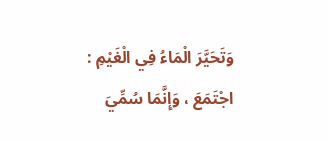وَتَحَيَّرَ الْمَاءُ فِي الْغَيْمِ : اجْتَمَعَ ، وَإِنَّمَا سُمِّيَ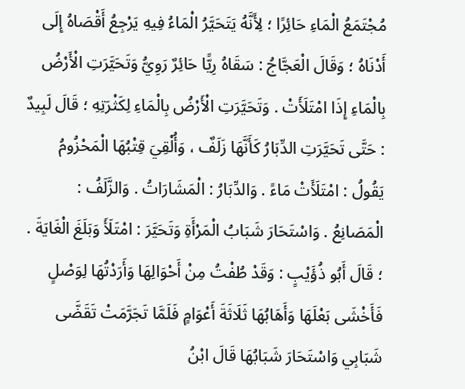مُجْتَمَعُ الْمَاءِ حَائِرًا ؛ لِأَنَّهُ يَتَحَيَّرُ الْمَاءُ فِيهِ يَرْجِعُ أَقْصَاهُ إِلَى أَدْنَاهُ ؛ وَقَالَ الْعَجَّاجُ : سَقَاهُ رِيًّا حَائِرٌ رَوِيُّ وَتَحَيَّرَتِ الْأَرْضُ بِالْمَاءِ إِذَا امْتَلَأَتْ . وَتَحَيَّرَتِ الْأَرْضُ بِالْمَاءِ لِكَثْرَتِهِ ؛ قَالَ لَبِيدٌ : حَتَّى تَحَيَّرَتِ الدِّبَارُ كَأَنَّهَا زَلَفٌ ، وَأُلْقِيَ قِتْبُهَا الْمَحْزُومُ يَقُولُ : امْتَلَأَتْ مَاءً . وَالدِّبَارُ : الْمَشَارَاتُ . وَالزَّلَفُ : الْمَصَانِعُ . وَاسْتَحَارَ شَبَابُ الْمَرْأَةِ وَتَحَيَّرَ : امْتَلَأَ وَبَلَغَ الْغَايَةَ . ؛ قَالَ أَبُو ذُؤَيْبٍ : وَقَدْ طُفْتُ مِنْ أَحْوَالِهَا وَأَرَدْتُهَا لِوَصْلٍ فَأَخْشَى بَعْلَهَا وَأَهَابُهَا ثَلَاثَةَ أَعْوَامٍ فَلَمَّا تَجَرَّمَتْ تَقَضَّى شَبَابِي وَاسْتَحَارَ شَبَابُهَا قَالَ ابْنُ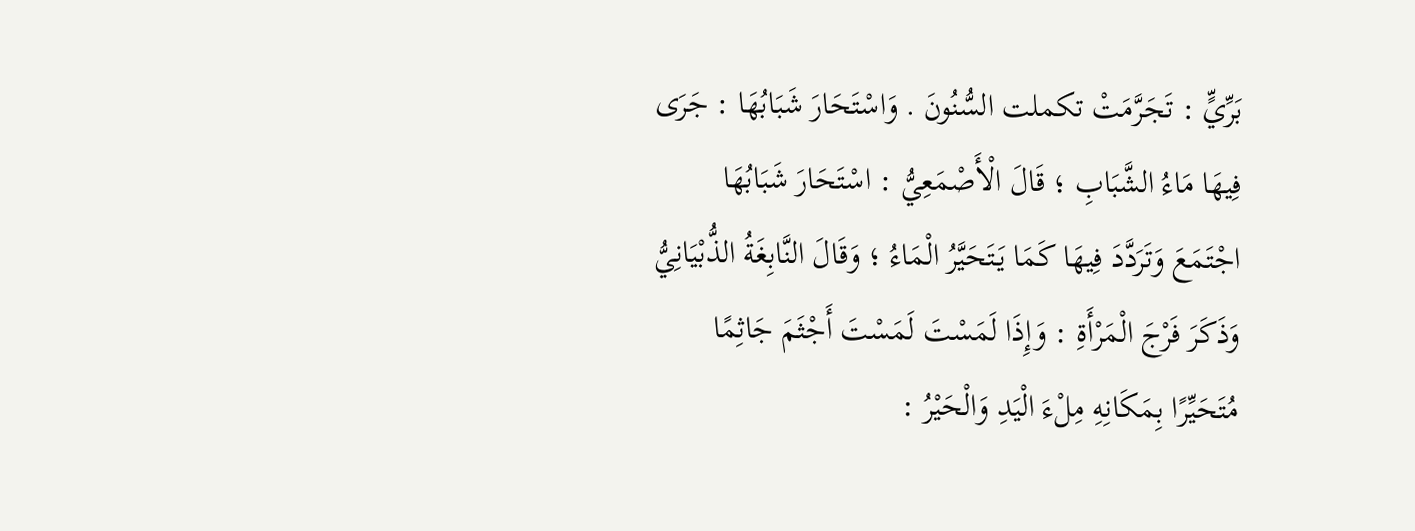بَرِّيٍّ : تَجَرَّمَتْ تكملت السُّنُونَ . وَاسْتَحَارَ شَبَابُهَا : جَرَى فِيهَا مَاءُ الشَّبَابِ ؛ قَالَ الْأَصْمَعِيُّ : اسْتَحَارَ شَبَابُهَا اجْتَمَعَ وَتَرَدَّدَ فِيهَا كَمَا يَتَحَيَّرُ الْمَاءُ ؛ وَقَالَ النَّابِغَةُ الذُّبْيَانِيُّ وَذَكَرَ فَرْجَ الْمَرْأَةِ : وَإِذَا لَمَسْتَ لَمَسْتَ أَجْثَمَ جَاثِمًا مُتَحَيِّرًا بِمَكَانِهِ مِلْءَ الْيَدِ وَالْحَيْرُ :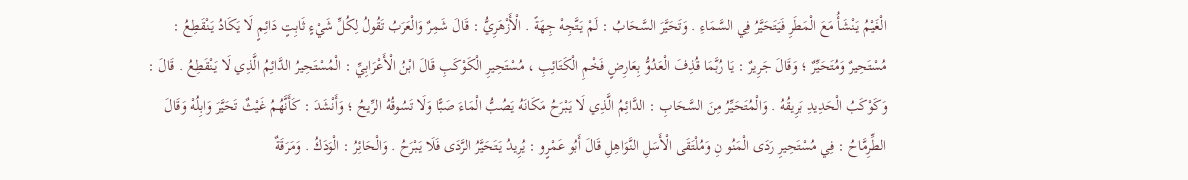الْغَيْمُ يَنْشَأُ مَعَ الْمَطَرِ فَيَتَحَيَّرُ فِي السَّمَاءِ . وَتَحَيَّرَ السَّحَابُ : لَمْ يَتَّجِهْ جِهَةً . الْأَزْهَرِيُّ : قَالَ شَمِرٌ وَالْعَرَبُ تَقُولُ لِكُلِّ شَيْءٍ ثَابِتٍ دَائِمٍ لَا يَكَادُ يَنْقَطِعُ : مُسْتَحِيرٌ وَمُتَحَيِّرٌ ؛ وَقَالَ جَرِيرٌ : يَا رُبَّمَا قُذِفَ الْعَدُوُّ بِعَارِضٍ فَخْمِ الْكَتَائِبِ ، مُسْتَحِيرِ الْكَوْكَبِ قَالَ ابْنُ الْأَعْرَابِيِّ : الْمُسْتَحِيرُ الدَّائِمُ الَّذِي لَا يَنْقَطِعُ . قَالَ : وَكَوْكَبُ الْحَدِيدِ بَرِيقُهُ . وَالْمُتَحَيِّرُ مِنَ السَّحَابِ : الدَّائِمُ الَّذِي لَا يَبْرَحُ مَكَانَهُ يَصُبُّ الْمَاءَ صَبًّا وَلَا تَسُوقُهُ الرِّيحُ ؛ وَأَنْشَدَ : كَأَنَّهُمُ غَيْثٌ تَحَيَّرَ وَابِلُهْ وَقَالَ الطِّرِمَّاحُ : فِي مُسْتَحِيرِ رَدَى الْمَنُو نِ وَمُلْتَقَى الْأَسَلِ النَّوَاهِلِ قَالَ أَبُو عَمْرٍو : يُرِيدُ يَتَحَيَّرُ الرَّدَى فَلَا يَبْرَحُ . وَالْحَائِرُ : الْوَدَكُ . وَمَرَقَةٌ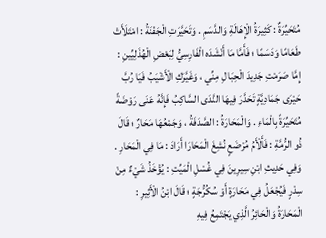مُتَحَيِّرَةٌ : كَثِيرَةُ الْإِهَالَةِ وَالدَّسَمِ . وَتَحَيَّرَتِ الْجَفْنَةُ : امْتَلَأَتْ طَعَامًا وَدَسَمًا ؛ فَأَمَّا مَا أَنْشَدَه الْفَارِسِيُّ لِبَعْضِ الْهُذَلِيِّينِ : إِمَّا صَرَمْتِ جَدِيدَ الْحِبَا لِ مِنِّي ، وَغَيَّرَكِ الْأَشْيَبُ فَيَا رُبَّ حَيْرَى جَمَادِيَّةٍ تَحَدَّرَ فِيهَا النَّدَى السَّاكِبُ فَإِنَّهُ عَنَى رَوْضَةً مُتَحَيِّرَةً بِالْمَاءِ . وَالْمَحَارَةُ : الصَّدَفَةُ ، وَجَمْعُهَا مَحَارٌ ؛ قَالَ ذُو الرُّمَّةِ : فَأَلْأَمُ مُرْضَعٍ نُشِغَ الْمَحَارَا أَرَادَ : مَا فِي الْمَحَارِ . وَفِي حَدِيثِ ابْنِ سِيرِينَ فِي غُسْلِ الْمَيِّتِ : يُؤْخَذُ شَيْءٌ مِنْ سِدْرٍ فَيُجْعَلُ فِي مَحَارَةٍ أَوْ سُكُرُّجَةٍ ؛ قَالَ ابْنُ الْأَثِيرِ : الْمَحَارَةُ وَالْحَائِرُ الَّذِي يَجْتَمِعُ فِيهِ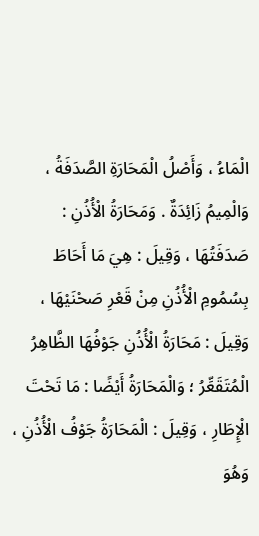الْمَاءُ ، وَأَصْلُ الْمَحَارَةِ الصَّدَفَةُ ، وَالْمِيمُ زَائِدَةٌ . وَمَحَارَةُ الْأُذُنِ : صَدَفَتُهَا ، وَقِيلَ : هِيَ مَا أَحَاطَ بِسُمُومِ الْأُذُنِ مِنْ قَعْرِ صَحْنَيْهَا ، وَقِيلَ : مَحَارَةُ الْأُذُنِ جَوْفُهَا الظَّاهِرُ الْمُتَقَعِّرُ ؛ وَالْمَحَارَةُ أَيْضًا : مَا تَحْتَ الْإِطَارِ ، وَقِيلَ : الْمَحَارَةُ جَوْفُ الْأُذُنِ ، وَهُوَ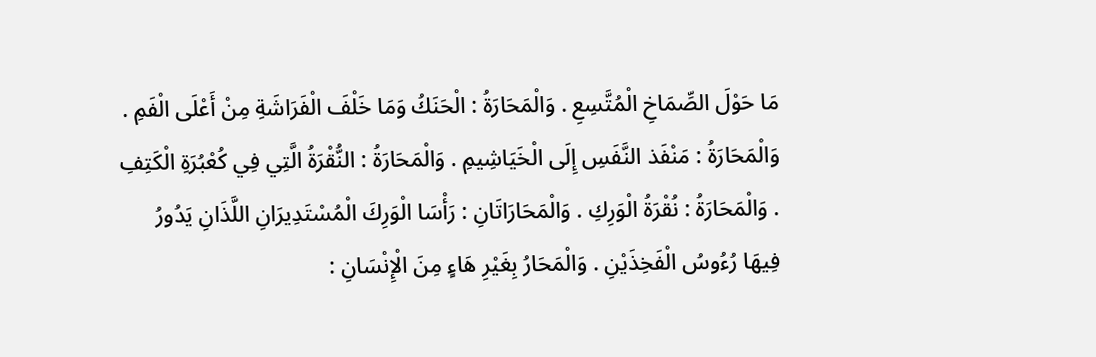مَا حَوْلَ الصِّمَاخِ الْمُتَّسِعِ . وَالْمَحَارَةُ : الْحَنَكُ وَمَا خَلْفَ الْفَرَاشَةِ مِنْ أَعْلَى الْفَمِ . وَالْمَحَارَةُ : مَنْفَذ النَّفَسِ إِلَى الْخَيَاشِيمِ . وَالْمَحَارَةُ : النُّقْرَةُ الَّتِي فِي كُعْبُرَةِ الْكَتِفِ . وَالْمَحَارَةُ : نُقْرَةُ الْوَرِكِ . وَالْمَحَارَاتَانِ : رَأْسَا الْوَرِكَ الْمُسْتَدِيرَانِ اللَّذَانِ يَدُورُ فِيهَا رُءُوسُ الْفَخِذَيْنِ . وَالْمَحَارُ بِغَيْرِ هَاءٍ مِنَ الْإِنْسَانِ :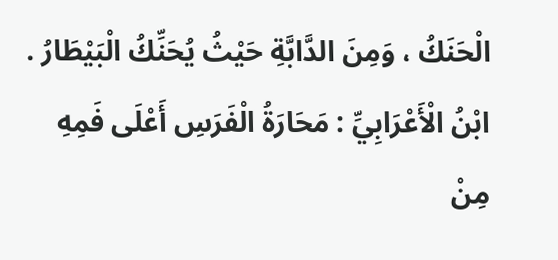الْحَنَكُ ، وَمِنَ الدَّابَّةِ حَيْثُ يُحَنِّكُ الْبَيْطَارُ . ابْنُ الْأَعْرَابِيِّ : مَحَارَةُ الْفَرَسِ أَعْلَى فَمِهِ مِنْ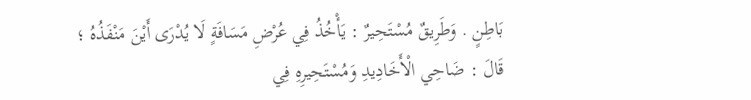بَاطِنٍ . وَطَرِيقٌ مُسْتَحِيرٌ : يَأْخُذُ فِي عُرْضِ مَسَافَةٍ لَا يُدْرَى أَيْنَ مَنْفَذُهُ ؛ قَالَ : ضَاحِي الْأَخَادِيدِ وَمُسْتَحِيرِهِ فِي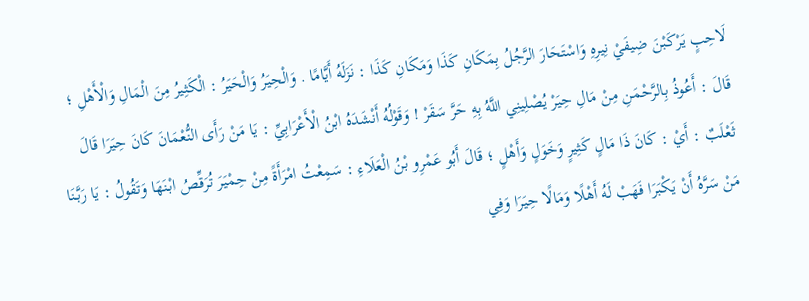لَاحِبٍ يَرْكَبْنَ ضِيفَيْ نِيرِهِ وَاسْتَحَارَ الرَّجُلُ بِمَكَانِ كَذَا وَمَكَانِ كَذَا : نَزَلَهُ أَيَّامًا . وَالْحِيَرُ وَالْحَيَرُ : الْكَثِيرُ مِنَ الْمَالِ وَالْأَهْلِ ؛ قَالَ : أَعُوذُ بِالرَّحْمَنِ مِنْ مَالِ حِيَرْ يُصْلِينِي اللَّهُ بِهِ حَرَّ سَقَرْ ! وَقَوْلُهُ أَنْشَدَهُ ابْنُ الْأَعْرَابِيِّ : يَا مَنْ رَأَى النُّعْمَانَ كَانَ حِيَرَا قَالَ ثَعْلَبٌ : أَيْ : كَانَ ذَا مَالٍ كَثِيرٍ وَخَوَلٍ وَأَهْلٍ ؛ قَالَ أَبُو عَمْرِو بْنُ الْعَلَاءِ : سَمِعْتُ امْرَأَةً مِنْ حِمْيَرَ تُرَقِّصُ ابْنَهَا وَتَقُولُ : يَا رَبَّنَا مَنْ سَرَّهُ أَنْ يَكْبَرَا فَهَبْ لَهُ أَهْلًا وَمَالًا حِيَرَا وَفِي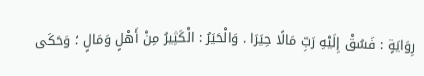رِوَايَةٍ : فَسُقْ إِلَيْهِ رَبِّ مَالًا حِيَرَا . وَالْحَيَرُ : الْكَثِيرُ مِنْ أَهْلٍ وَمَالٍ ؛ وَحَكَى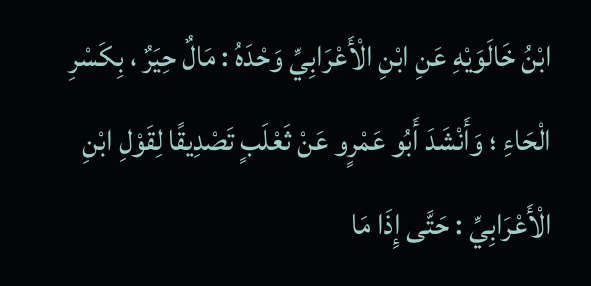ابْنُ خَالَوَيْهِ عَنِ ابْنِ الْأَعْرَابِيِّ وَحْدَهُ : مَالٌ حِيَرٌ ، بِكَسْرِ الْحَاءِ ؛ وَأَنْشَدَ أَبُو عَمْرٍو عَنْ ثَعْلَبٍ تَصْدِيقًا لِقَوْلِ ابْنِ الْأَعْرَابِيِّ : حَتَّى إِذَا مَا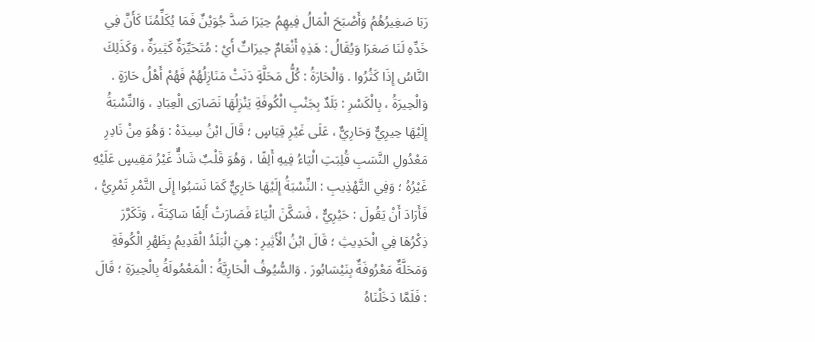رَبَا صَغِيرُهُمُ وَأَصْبَحَ الْمَالُ فِيهِمُ حِيَرَا صَدَّ جُوَيْنٌ فَمَا يُكَلِّمُنَا كَأَنَّ فِي خَدِّهِ لَنَا صَعَرَا وَيُقَالُ : هَذِهِ أَنْعَامٌ حِيرَاتٌ أَيْ : مُتَحَيِّرَةٌ كَثِيرَةٌ ، وَكَذَلِكَ النَّاسُ إِذَا كَثُرُوا . وَالْحَارَةُ : كُلُّ مَحَلَّةٍ دَنَتْ مَنَازِلُهُمْ فَهُمْ أَهْلُ حَارَةٍ . وَالْحِيرَةُ ، بِالْكَسْرِ : بَلَدٌ بِجَنْبِ الْكُوفَةِ يَنْزِلُهَا نَصَارَى الْعِبَادِ ، وَالنِّسْبَةُ إِلَيْهَا حِيرِيٌّ وَحَارِيٌّ ، عَلَى غَيْرِ قِيَاسٍ ؛ قَالَ ابْنُ سِيدَهْ : وَهُوَ مِنْ نَادِرِ مَعْدُولِ النَّسَبِ قُلِبَتِ الْيَاءُ فِيهِ أَلِفًا ، وَهُوَ قَلْبٌ شَاذٌّ غَيْرُ مَقِيسٍ عَلَيْهِ غَيْرُهُ ؛ وَفِي التَّهْذِيبِ : النِّسْبَةُ إِلَيْهَا حَارِيٌّ كَمَا نَسَبُوا إِلَى التَّمْرِ تَمْرِيُّ ، فَأَرَادَ أَنْ يَقُولَ : حَيْرِيٌّ ، فَسَكَّنَ الْيَاءَ فَصَارَتْ أَلِفًا سَاكِنَةً ، وَتَكَرَّرَ ذِكْرُهَا فِي الْحَدِيثِ ؛ قَالَ ابْنُ الْأَثِيرِ : هِيَ الْبَلَدُ الْقَدِيمُ بِظَهْرِ الْكُوفَةِ وَمَحَلَّةٌ مَعْرُوفَةٌ بِنَيْسَابُورَ . وَالسُّيُوفُ الْحَارِيَّةُ : الْمَعْمُولَةُ بِالْحِيرَةِ ؛ قَالَ : فَلَمَّا دَخَلْنَاهُ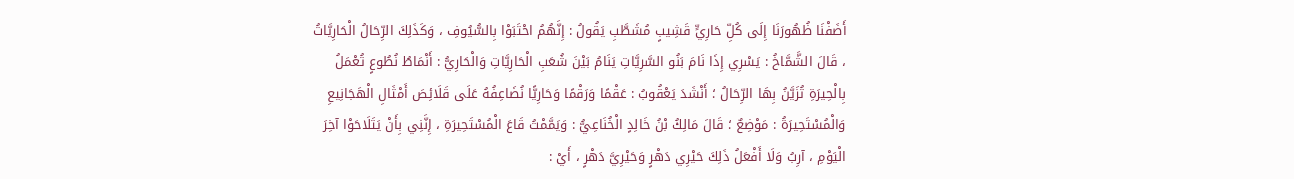أَضَفْنَا ظُهُورَنَا إِلَى كُلِّ حَارِيٍّ قَشِيبٍ مُشَطَّبِ يَقُولُ : إِنَّهُمُ احْتَبَوْا بِالسُّيُوفِ ، وَكَذَلِكَ الرِّحَالُ الْحَارِيَّاتُ ، قَالَ الشَّمَّاخُ : يَسْرِي إِذَا نَامَ بَنُو السَّرِيَّاتِ يَنَامُ بَيْنَ شُعَبِ الْحَارِيَّاتِ وَالْحَارِيُّ : أَنْمَاطُ نُطُوعٍ تُعْمَلُ بِالْحِيرَةِ تُزَيَّنُ بِهَا الرِّحَالُ ؛ أَنْشَدَ يَعْقُوبُ : عَقْمًا وَرَقْمًا وَحَارِيًّا نُضَاعِفُهُ عَلَى قَلَائِصَ أَمْثَالِ الْهَجَانِيعِ وَالْمُسْتَحِيرَةُ : مَوْضِعٌ ؛ قَالَ مَالِكُ بْنُ خَالِدٍ الْخُنَاعِيُّ : وَيَمَّمْتُ قَاعَ الْمُسْتَحِيرَةِ ، إِنَّنِي بِأَنْ يَتَلَاحَوْا آخِرَ الْيَوْمِ ، آرِبُ وَلَا أَفْعَلُ ذَلِكَ حَيْرِي دَهْرٍ وَحَيْرِيَّ دَهْرٍ ، أَيْ :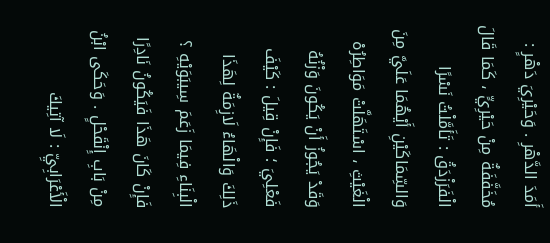أَمَدَ الدَّهْرِ . وَحَيْرِيَ دَهْرٍ : مُخَفَّفَةٌ مِنْ حَيْرِيٍّ ، كَمَا قَالَ الْفَرَزْدَقُ : تَأَمَّلْتُ نَسْرًا وَالسِّمَاكَيْنِ أَيْهُمَا عَلَيَّ مِنَ الْغَيْثِ ، اسْتَهَلَّتْ مَوَاطِرُهْ وَقَدْ يَجُوزُ أَنْ يَكُونَ وَزْنُهُ فَعْلِيَ ؛ فَإِنْ قِيلَ : كَيْفَ ذَلِكَ وَالْهَاءُ لَازِمَةٌ لِهَذَا الْبِنَاءِ فِيمَا زَعَمَ سِيبَوَيْهِ ؟ فَإِنْ كَانَ هَذَا فَيَكُونُ نَادِرًا مِنْ بَابِ إِنْقَحْلٍ . وَحَكَى ابْنُ الْأَعْرَابِيِّ : لَا آتِيكَ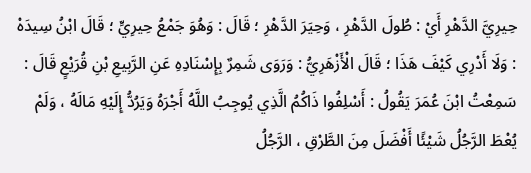حِيرِيَّ الدَّهْرِ أَيْ : طُولَ الدَّهْرِ ، وَحِيَرَ الدَّهْرِ ؛ قَالَ : وَهُوَ جَمْعُ حِيرِيٍّ ؛ قَالَ ابْنُ سِيدَهْ : وَلَا أَدْرِي كَيْفَ هَذَا ؛ قَالَ الْأَزْهَرِيُّ : وَرَوَى شَمِرٌ بِإِسْنَادِهِ عَنِ الرَّبِيعِ بْنِ قُرَيْعٍ قَالَ : سَمِعْتُ ابْنَ عُمَرَ يَقُولُ : أَسْلِفُوا ذَاكُمُ الَّذِي يُوجِبُ اللَّهُ أَجْرَهُ وَيَرُدُّ إِلَيْهِ مَالَهُ ، وَلَمْ يُعْطَ الرَّجُلُ شَيْئًا أَفْضَلَ مِنَ الطَّرْقِ ، الرَّجُلُ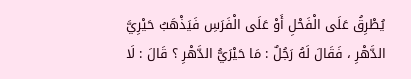يُطْرِقُ عَلَى الْفَحْلِ أَوْ عَلَى الْفَرَسِ فَيَذْهَبُ حَيْرِيَّ الدَّهْرِ ، فَقَالَ لَهُ رَجُلٌ : مَا حَيْرَيُّ الدَّهْرِ ؟ قَالَ : لَا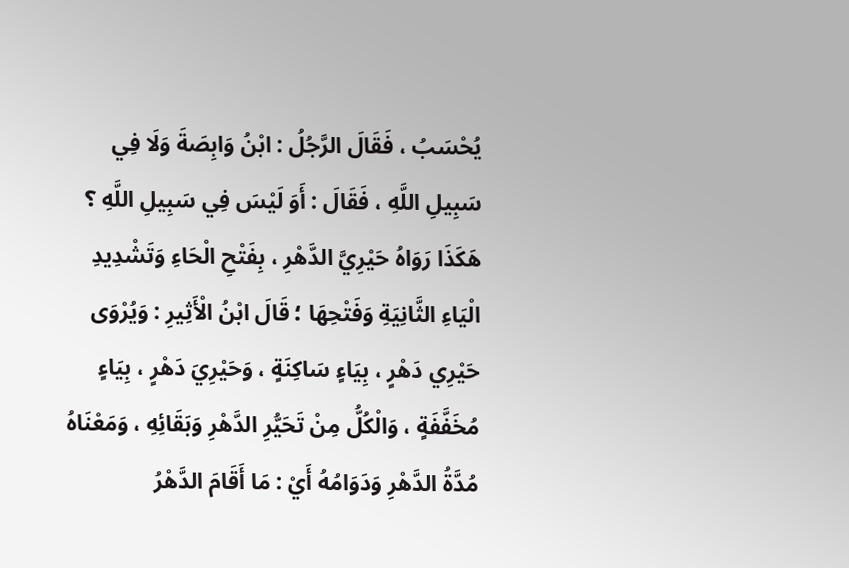يُحْسَبُ ، فَقَالَ الرَّجُلُ : ابْنُ وَابِصَةَ وَلَا فِي سَبِيلِ اللَّهِ ، فَقَالَ : أَوَ لَيْسَ فِي سَبِيلِ اللَّهِ ؟ هَكَذَا رَوَاهُ حَيْرِيَّ الدَّهْرِ ، بِفَتْحِ الْحَاءِ وَتَشْدِيدِ الْيَاءِ الثَّانِيَةِ وَفَتْحِهَا ؛ قَالَ ابْنُ الْأَثِيرِ : وَيُرْوَى حَيْرِي دَهْرٍ ، بِيَاءٍ سَاكِنَةٍ ، وَحَيْرِيَ دَهْرٍ ، بِيَاءٍ مُخَفَّفَةٍ ، وَالْكُلُّ مِنْ تَحَيُّرِ الدَّهْرِ وَبَقَائِهِ ، وَمَعْنَاهُ مُدَّةُ الدَّهْرِ وَدَوَامُهُ أَيْ : مَا أَقَامَ الدَّهْرُ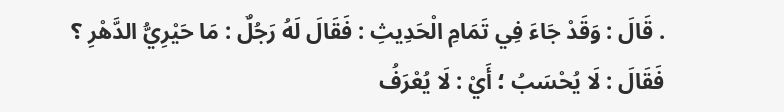. قَالَ : وَقَدْ جَاءَ فِي تَمَامِ الْحَدِيثِ : فَقَالَ لَهُ رَجُلٌ : مَا حَيْرِيُّ الدَّهْرِ ؟ فَقَالَ : لَا يُحْسَبُ ؛ أَيْ : لَا يُعْرَفُ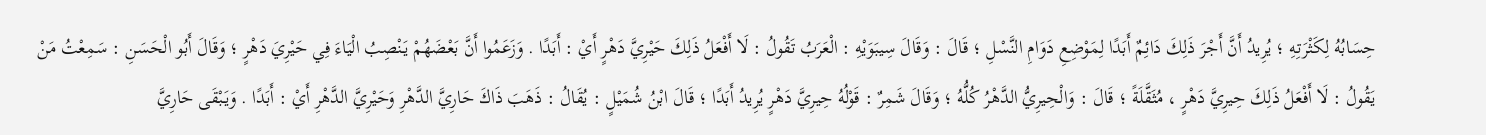حِسَابُهُ لِكَثْرَتِهِ ؛ يُرِيدُ أَنَّ أَجْرَ ذَلِكَ دَائِمٌ أَبَدًا لِمَوْضِعِ دَوَامِ النَّسْلِ ؛ قَالَ : وَقَالَ سِيبَوَيْهِ : الْعَرَبُ تَقُولُ : لَا أَفْعَلُ ذَلِكَ حَيْرِيَّ دَهْرٍ أَيْ : أَبَدًا . وَزَعَمُوا أَنَّ بَعْضَهُمْ يَنْصِبُ الْيَاءَ فِي حَيْرِيَ دَهْرٍ ؛ وَقَالَ أَبُو الْحَسَنِ : سَمِعْتُ مَنْ يَقُولُ : لَا أَفْعَلُ ذَلِكَ حِيرِيَّ دَهْرٍ ، مُثَقَّلَةً ؛ قَالَ : وَالْحِيرِيُّ الدَّهْرُ كُلُّهُ ؛ وَقَالَ شَمِرٌ : قَوْلُهُ حِيرِيَّ دَهْرٍ يُرِيدُ أَبَدًا ؛ قَالَ ابْنُ شُمَيْلٍ : يُقَالُ : ذَهَبَ ذَاكَ حَارِيَّ الدَّهْرِ وَحَيْرِيَّ الدَّهْرِ أَيْ : أَبَدًا . وَيَبْقَى حَارِيَّ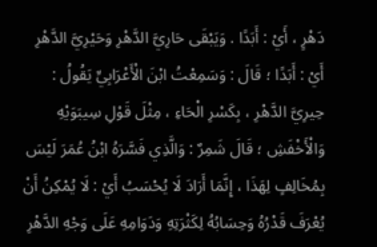دَهْرٍ ، أَيْ : أَبَدًا . وَيَبْقَى حَارِيَّ الدَّهْرِ وَحَيْرِيَّ الدَّهْرِ أَيْ : أَبَدًا ؛ قَالَ : وَسَمِعْتُ ابْنَ الْأَعْرَابِيِّ يَقُولُ : حِيرِيَّ الدَّهْرِ ، بِكَسْرِ الْحَاءِ ، مِثْلَ قَوْلِ سِيبَوَيْهِ وَالْأَخْفَشِ ؛ قَالَ شَمِرٌ : وَالَّذِي فَسَّرَهُ ابْنُ عُمَرَ لَيْسَ بِمُخَالِفٍ لِهَذَا ، إِنَّمَا أَرَادَ لَا يُحْسَبُ أَيْ : لَا يُمْكِنُ أَنْ يُعْرَفَ قَدْرُهُ وَحِسَابُهُ لِكَثْرَتِهِ وَدَوَامِهِ عَلَى وَجْهِ الدَّهْرِ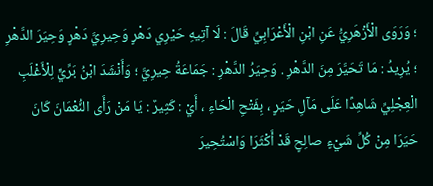؛ وَرَوَى الْأَزْهَرِيُّ عَنِ ابْنِ الْأَعْرَابِيِّ قَالَ : لَا آتِيهِ حَيْرِي دَهْرٍ وَحِيرِيَّ دَهْرٍ وَحِيَرَ الدَّهْرِ ؛ يُرِيدُ : مَا تَحَيَّرَ مِنَ الدَّهْرِ . وَحِيَرُ الدَّهْرِ : جَمَاعَةُ حِيرِيَّ ؛ وَأَنْشَدَ ابْنُ بَرِّيٍّ لِلْأَغْلَبِ الْعِجْلِيِّ شَاهِدًا عَلَى مَآلِ حَيَرٍ ، بِفَتْحِ الْحَاءِ ، أَيْ : كَثِيرٌ : يَا مَنْ رَأَى النُّعْمَانَ كَانَ حَيَرَا مِنْ كُلِّ شَيْءٍ صالِحٍ قَدْ أَكْثَرَا وَاسْتُحِيرَ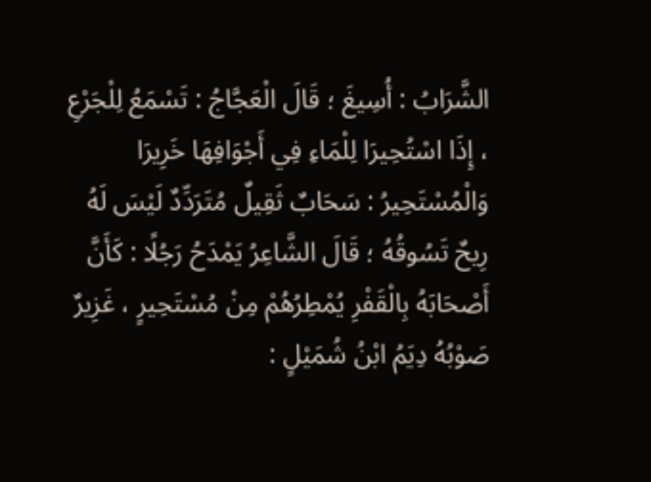الشَّرَابُ : أُسِيغَ ؛ قَالَ الْعَجَّاجُ : تَسْمَعُ لِلْجَرْعِ ، إِذَا اسْتُحِيرَا لِلْمَاءِ فِي أَجْوَافِهَا خَرِيرَا وَالْمُسْتَحِيرُ : سَحَابٌ ثَقِيلٌ مُتَرَدِّدٌ لَيْسَ لَهُ رِيحٌ تَسُوقُهُ ؛ قَالَ الشَّاعِرُ يَمْدَحُ رَجُلًا : كَأَنَّ أَصْحَابَهُ بِالْقَفْرِ يُمْطِرُهُمْ مِنْ مُسْتَحِيرٍ ، غَزِيرٌ صَوْبُهُ دِيَمُ ابْنُ شُمَيْلٍ :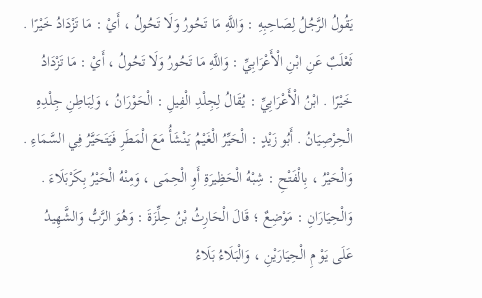يَقُولُ الرَّجُلُ لِصَاحِبِهِ : وَاللَّهِ مَا تَحُورُ وَلَا تَحُولُ ، أَيْ : مَا تَزْدَادُ خَيْرًا . ثَعْلَبٌ عَنِ ابْنِ الْأَعْرَابِيِّ : وَاللَّهِ مَا تَحُورُ وَلَا تَحُولُ ، أَيْ : مَا تَزْدَادُ خَيْرًا . ابْنُ الْأَعْرَابِيِّ : يُقَالُ لِجِلْدِ الْفِيلِ : الْحَوْرَانُ ، وَلِبَاطِنِ جِلْدِهِ الْحِرْصِيَانُ . أَبُو زَيْدٍ : الْحَيِّرُ الْغَيْمُ يَنْشَأُ مَعَ الْمَطَرِ فَيَتَحَيَّرُ فِي السَّمَاءِ . وَالْحَيْرُ ، بِالْفَتْحِ : شِبْهُ الْحَظِيرَةِ أَوِ الْحِمَى ، وَمِنْهُ الْحَيْرُ بِكَرْبَلَاءَ . وَالْحِيَارَانِ : مَوْضِعٌ ؛ قَالَ الْحَارِثُ بْنُ حِلِّزَةَ : وَهُوَ الرَّبُّ وَالشَّهِيدُ عَلَى يَوْ مِ الْحِيَارَيْنِ ، وَالْبَلَاءُ بَلَاءُ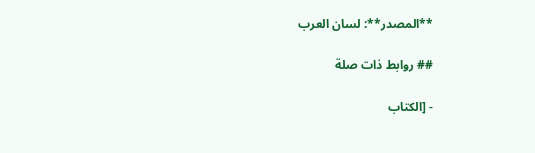**المصدر**: لسان العرب

## روابط ذات صلة

- [الكتاب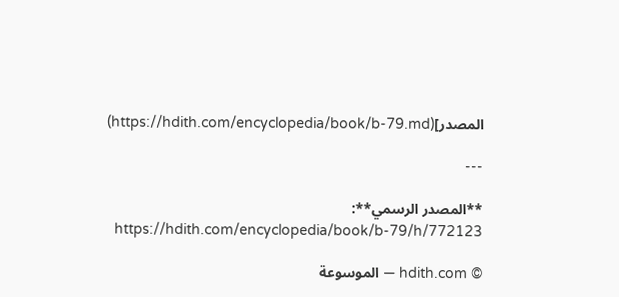المصدر](https://hdith.com/encyclopedia/book/b-79.md)

---

**المصدر الرسمي**: https://hdith.com/encyclopedia/book/b-79/h/772123

© hdith.com — الموسوعة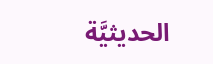الحديثيَّة